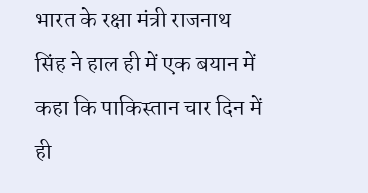भारत के रक्षा मंत्री राजनाथ सिंह ने हाल ही में एक बयान में कहा कि पाकिस्तान चार दिन में ही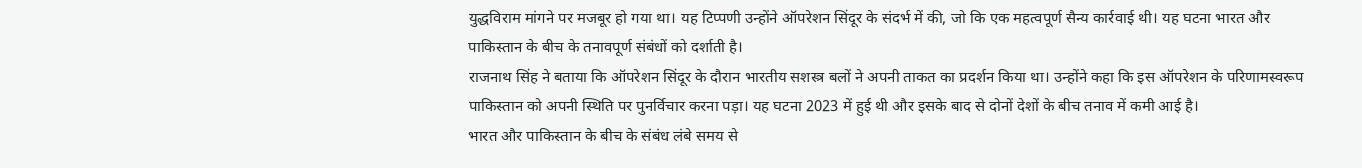युद्धविराम मांगने पर मजबूर हो गया था। यह टिप्पणी उन्होंने ऑपरेशन सिंदूर के संदर्भ में की, जो कि एक महत्वपूर्ण सैन्य कार्रवाई थी। यह घटना भारत और पाकिस्तान के बीच के तनावपूर्ण संबंधों को दर्शाती है।
राजनाथ सिंह ने बताया कि ऑपरेशन सिंदूर के दौरान भारतीय सशस्त्र बलों ने अपनी ताकत का प्रदर्शन किया था। उन्होंने कहा कि इस ऑपरेशन के परिणामस्वरूप पाकिस्तान को अपनी स्थिति पर पुनर्विचार करना पड़ा। यह घटना 2023 में हुई थी और इसके बाद से दोनों देशों के बीच तनाव में कमी आई है।
भारत और पाकिस्तान के बीच के संबंध लंबे समय से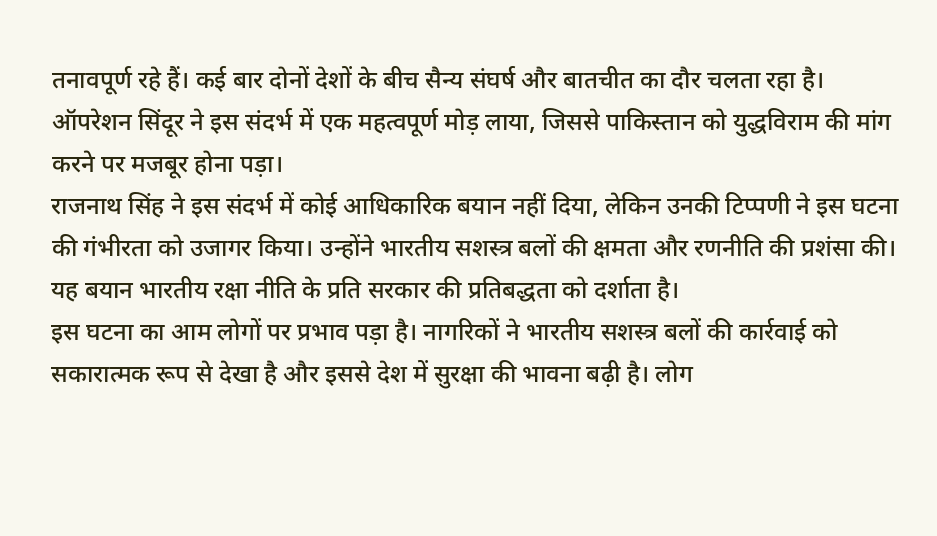तनावपूर्ण रहे हैं। कई बार दोनों देशों के बीच सैन्य संघर्ष और बातचीत का दौर चलता रहा है। ऑपरेशन सिंदूर ने इस संदर्भ में एक महत्वपूर्ण मोड़ लाया, जिससे पाकिस्तान को युद्धविराम की मांग करने पर मजबूर होना पड़ा।
राजनाथ सिंह ने इस संदर्भ में कोई आधिकारिक बयान नहीं दिया, लेकिन उनकी टिप्पणी ने इस घटना की गंभीरता को उजागर किया। उन्होंने भारतीय सशस्त्र बलों की क्षमता और रणनीति की प्रशंसा की। यह बयान भारतीय रक्षा नीति के प्रति सरकार की प्रतिबद्धता को दर्शाता है।
इस घटना का आम लोगों पर प्रभाव पड़ा है। नागरिकों ने भारतीय सशस्त्र बलों की कार्रवाई को सकारात्मक रूप से देखा है और इससे देश में सुरक्षा की भावना बढ़ी है। लोग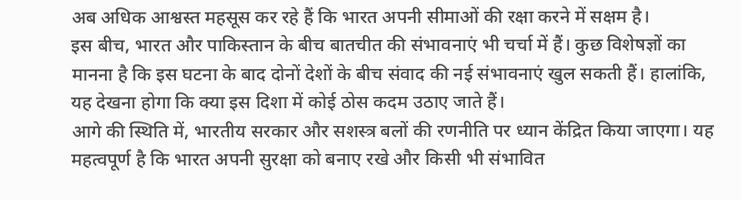अब अधिक आश्वस्त महसूस कर रहे हैं कि भारत अपनी सीमाओं की रक्षा करने में सक्षम है।
इस बीच, भारत और पाकिस्तान के बीच बातचीत की संभावनाएं भी चर्चा में हैं। कुछ विशेषज्ञों का मानना है कि इस घटना के बाद दोनों देशों के बीच संवाद की नई संभावनाएं खुल सकती हैं। हालांकि, यह देखना होगा कि क्या इस दिशा में कोई ठोस कदम उठाए जाते हैं।
आगे की स्थिति में, भारतीय सरकार और सशस्त्र बलों की रणनीति पर ध्यान केंद्रित किया जाएगा। यह महत्वपूर्ण है कि भारत अपनी सुरक्षा को बनाए रखे और किसी भी संभावित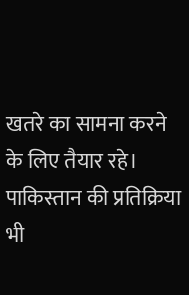खतरे का सामना करने के लिए तैयार रहे। पाकिस्तान की प्रतिक्रिया भी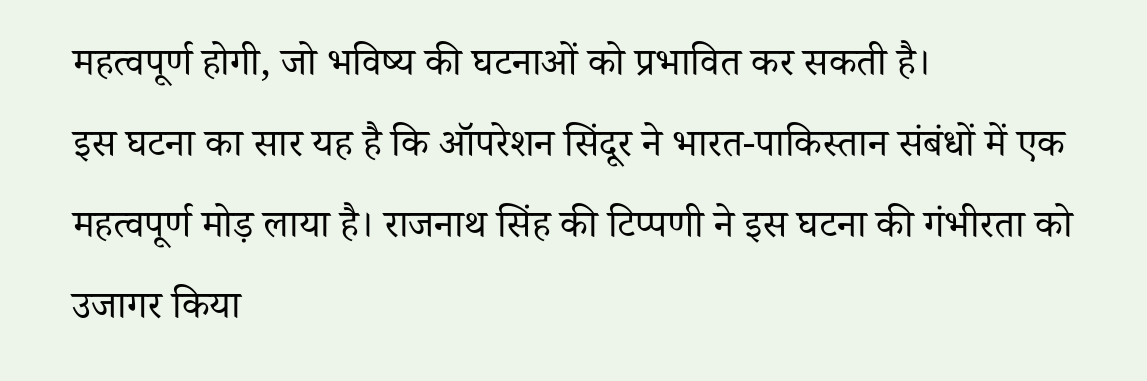महत्वपूर्ण होगी, जो भविष्य की घटनाओं को प्रभावित कर सकती है।
इस घटना का सार यह है कि ऑपरेशन सिंदूर ने भारत-पाकिस्तान संबंधों में एक महत्वपूर्ण मोड़ लाया है। राजनाथ सिंह की टिप्पणी ने इस घटना की गंभीरता को उजागर किया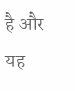है और यह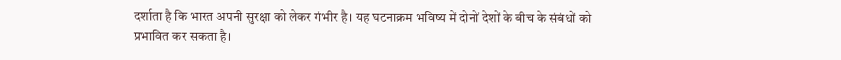दर्शाता है कि भारत अपनी सुरक्षा को लेकर गंभीर है। यह घटनाक्रम भविष्य में दोनों देशों के बीच के संबंधों को प्रभावित कर सकता है।